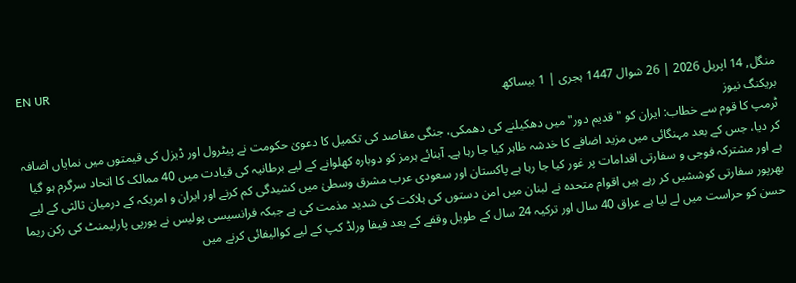EN UR
منگل, 14 اپریل 2026 | 26 شوال 1447 ہجری | 1 بیساکھ
بریکنگ نیوز
ٹرمپ کا قوم سے خطاب: ایران کو "قدیم دور" میں دھکیلنے کی دھمکی، جنگی مقاصد کی تکمیل کا دعویٰ حکومت نے پیٹرول اور ڈیزل کی قیمتوں میں نمایاں اضافہ کر دیا، جس کے بعد مہنگائی میں مزید اضافے کا خدشہ ظاہر کیا جا رہا ہے۔ آبنائے ہرمز کو دوبارہ کھلوانے کے لیے برطانیہ کی قیادت میں 40 ممالک کا اتحاد سرگرم ہو گیا ہے اور مشترکہ فوجی و سفارتی اقدامات پر غور کیا جا رہا ہے پاکستان اور سعودی عرب مشرق وسطیٰ میں کشیدگی کم کرنے اور ایران و امریکہ کے درمیان ثالثی کے لیے بھرپور سفارتی کوششیں کر رہے ہیں اقوام متحدہ نے لبنان میں امن دستوں کی ہلاکت کی شدید مذمت کی ہے جبکہ فرانسیسی پولیس نے یورپی پارلیمنٹ کی رکن ریما حسن کو حراست میں لے لیا ہے عراق 40 سال اور ترکیہ 24 سال کے طویل وقفے کے بعد فیفا ورلڈ کپ کے لیے کوالیفائی کرنے میں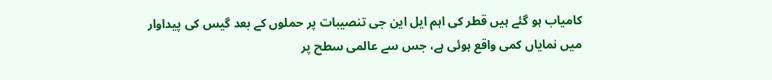کامیاب ہو گئے ہیں قطر کی اہم ایل این جی تنصیبات پر حملوں کے بعد گیس کی پیداوار میں نمایاں کمی واقع ہوئی ہے، جس سے عالمی سطح پر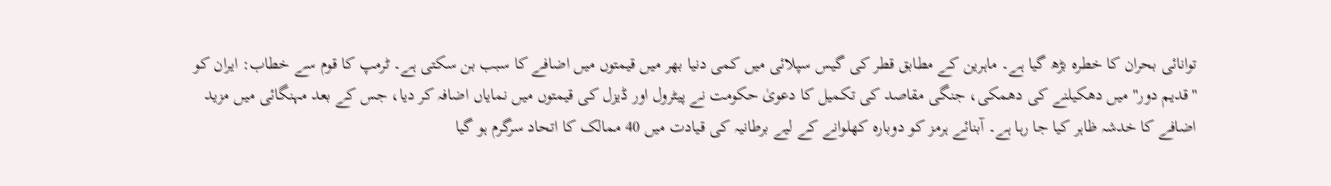توانائی بحران کا خطرہ بڑھ گیا ہے۔ ماہرین کے مطابق قطر کی گیس سپلائی میں کمی دنیا بھر میں قیمتوں میں اضافے کا سبب بن سکتی ہے۔ ٹرمپ کا قوم سے خطاب: ایران کو "قدیم دور" میں دھکیلنے کی دھمکی، جنگی مقاصد کی تکمیل کا دعویٰ حکومت نے پیٹرول اور ڈیزل کی قیمتوں میں نمایاں اضافہ کر دیا، جس کے بعد مہنگائی میں مزید اضافے کا خدشہ ظاہر کیا جا رہا ہے۔ آبنائے ہرمز کو دوبارہ کھلوانے کے لیے برطانیہ کی قیادت میں 40 ممالک کا اتحاد سرگرم ہو گیا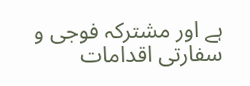ہے اور مشترکہ فوجی و سفارتی اقدامات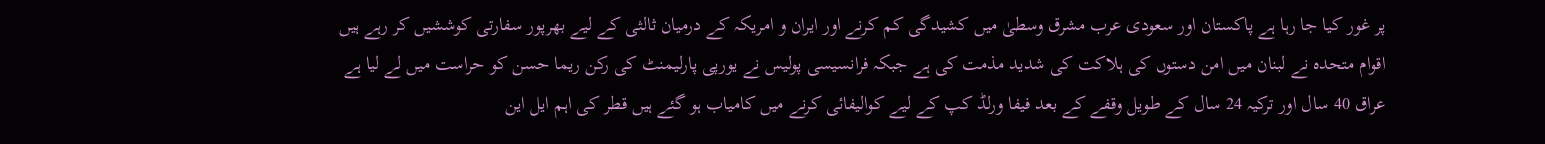پر غور کیا جا رہا ہے پاکستان اور سعودی عرب مشرق وسطیٰ میں کشیدگی کم کرنے اور ایران و امریکہ کے درمیان ثالثی کے لیے بھرپور سفارتی کوششیں کر رہے ہیں اقوام متحدہ نے لبنان میں امن دستوں کی ہلاکت کی شدید مذمت کی ہے جبکہ فرانسیسی پولیس نے یورپی پارلیمنٹ کی رکن ریما حسن کو حراست میں لے لیا ہے عراق 40 سال اور ترکیہ 24 سال کے طویل وقفے کے بعد فیفا ورلڈ کپ کے لیے کوالیفائی کرنے میں کامیاب ہو گئے ہیں قطر کی اہم ایل این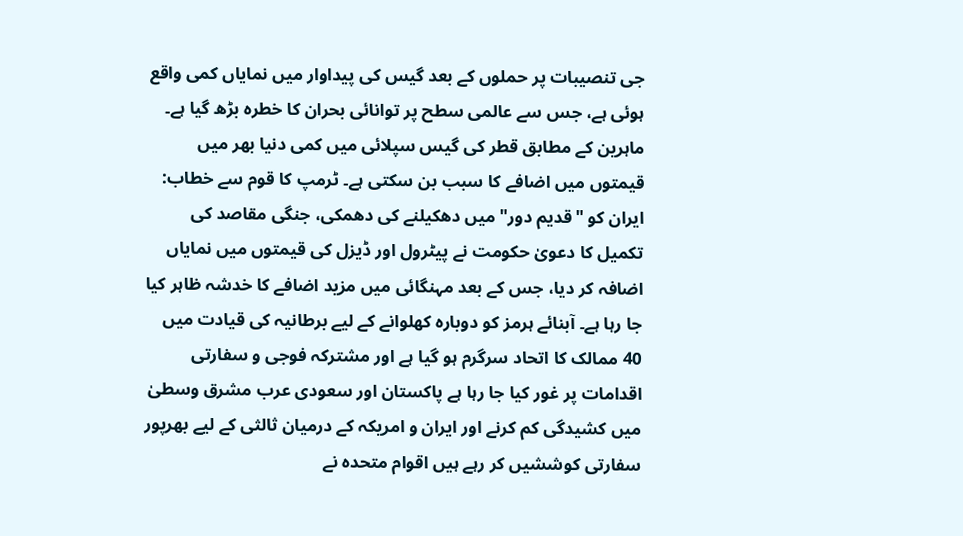جی تنصیبات پر حملوں کے بعد گیس کی پیداوار میں نمایاں کمی واقع ہوئی ہے، جس سے عالمی سطح پر توانائی بحران کا خطرہ بڑھ گیا ہے۔ ماہرین کے مطابق قطر کی گیس سپلائی میں کمی دنیا بھر میں قیمتوں میں اضافے کا سبب بن سکتی ہے۔ ٹرمپ کا قوم سے خطاب: ایران کو "قدیم دور" میں دھکیلنے کی دھمکی، جنگی مقاصد کی تکمیل کا دعویٰ حکومت نے پیٹرول اور ڈیزل کی قیمتوں میں نمایاں اضافہ کر دیا، جس کے بعد مہنگائی میں مزید اضافے کا خدشہ ظاہر کیا جا رہا ہے۔ آبنائے ہرمز کو دوبارہ کھلوانے کے لیے برطانیہ کی قیادت میں 40 ممالک کا اتحاد سرگرم ہو گیا ہے اور مشترکہ فوجی و سفارتی اقدامات پر غور کیا جا رہا ہے پاکستان اور سعودی عرب مشرق وسطیٰ میں کشیدگی کم کرنے اور ایران و امریکہ کے درمیان ثالثی کے لیے بھرپور سفارتی کوششیں کر رہے ہیں اقوام متحدہ نے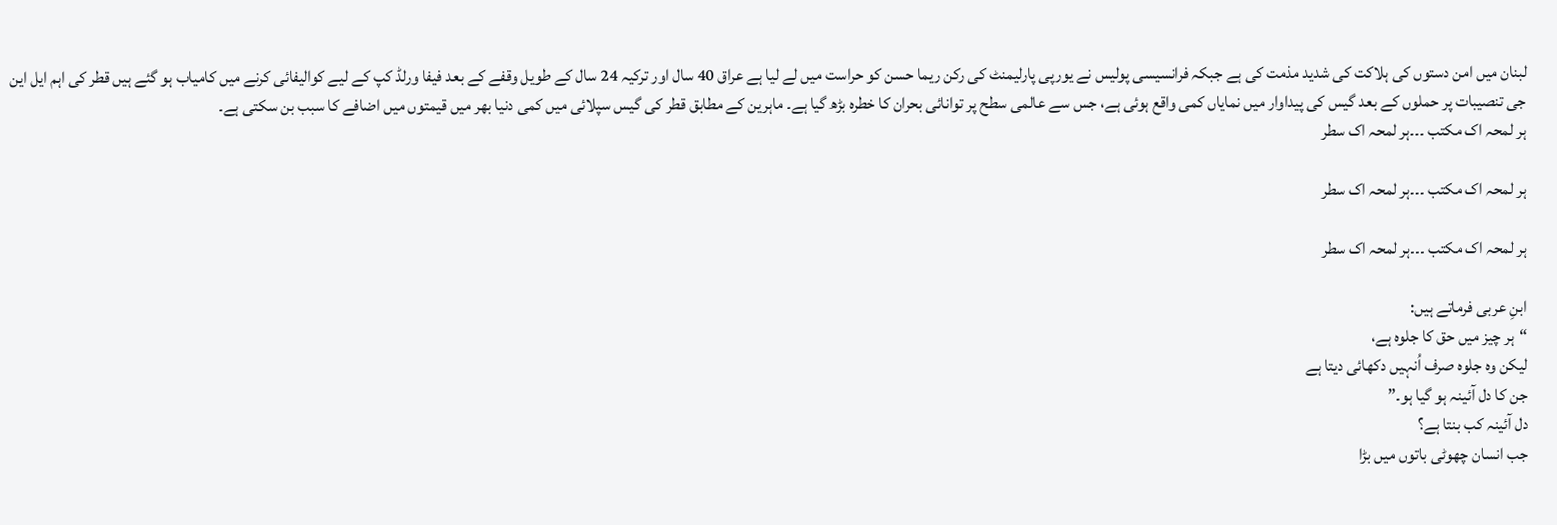لبنان میں امن دستوں کی ہلاکت کی شدید مذمت کی ہے جبکہ فرانسیسی پولیس نے یورپی پارلیمنٹ کی رکن ریما حسن کو حراست میں لے لیا ہے عراق 40 سال اور ترکیہ 24 سال کے طویل وقفے کے بعد فیفا ورلڈ کپ کے لیے کوالیفائی کرنے میں کامیاب ہو گئے ہیں قطر کی اہم ایل این جی تنصیبات پر حملوں کے بعد گیس کی پیداوار میں نمایاں کمی واقع ہوئی ہے، جس سے عالمی سطح پر توانائی بحران کا خطرہ بڑھ گیا ہے۔ ماہرین کے مطابق قطر کی گیس سپلائی میں کمی دنیا بھر میں قیمتوں میں اضافے کا سبب بن سکتی ہے۔
ہر لمحہ اک مکتب ۔۔۔ہر لمحہ اک سطر

ہر لمحہ اک مکتب ۔۔۔ہر لمحہ اک سطر

ہر لمحہ اک مکتب ۔۔۔ہر لمحہ اک سطر

ابنِ عربی فرماتے ہیں:
“ہر چیز میں حق کا جلوہ ہے،
لیکن وہ جلوہ صرف اُنہیں دکھائی دیتا ہے
جن کا دل آئینہ ہو گیا ہو۔”
دل آئینہ کب بنتا ہے؟
جب انسان چھوٹی باتوں میں بڑا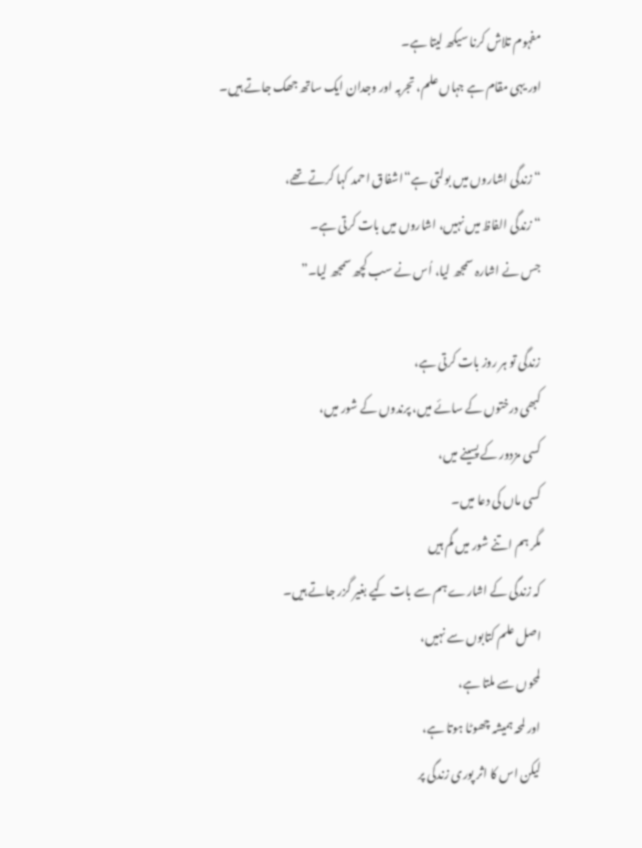مفہوم تلاش کرنا سیکھ لیتا ہے۔
اور یہی مقام ہے جہاں علم، تجربہ اور وجدان ایک ساتھ جھک جاتے ہیں۔

“زندگی اشاروں میں بولتی ہے“اشفاق احمد کہا کرتے تھے،
“زندگی الفاظ میں نہیں، اشاروں میں بات کرتی ہے۔
جس نے اشارہ سمجھ لیا، اُس نے سب کچھ سمجھ لیا۔”

زندگی تو ہر روز بات کرتی ہے،
کبھی درختوں کے سائے میں، پرندوں کے شور میں،
کسی مزدور کے پسینے میں،
کسی ماں کی دعا میں۔
مگر ہم اتنے شور میں گم ہیں
کہ زندگی کے اشارے ہم سے بات کیے بغیر گزر جاتے ہیں۔
اصل علم کتابوں سے نہیں،
لمحوں سے ملتا ہے،
اور لمحہ ہمیشہ چھوٹا ہوتا ہے،
لیکن اس کا اثر پوری زندگی پر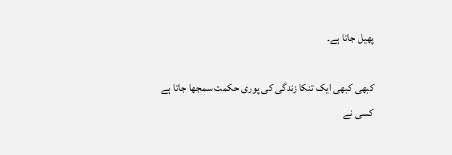پھیل جاتا ہے۔

کبھی کبھی ایک تنکا زندگی کی پوری حکمت سمجھا جاتا ہے
کسی نے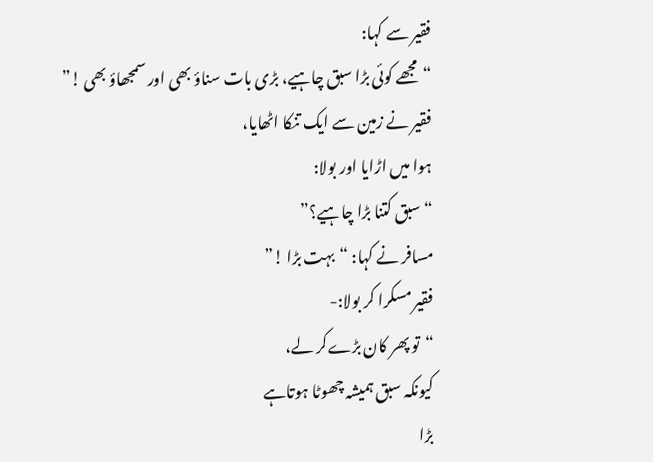فقیر سے کہا:
“مجھے کوئی بڑا سبق چاہیے، بڑی بات سناؤ بھی اور سمجھاؤ بھی !”
فقیر نے زمین سے ایک تنکا اٹھایا،
ہوا میں اڑایا اور بولا:
“سبق کتنا بڑا چاہیے؟”
مسافر نے کہا: “بہت بڑا !”
فقیر مسکرا کر بولا:-
“تو پھر کان بڑےکر لے،
کیونکہ سبق ہمیشہ چھوٹا ہوتاہے
بڑا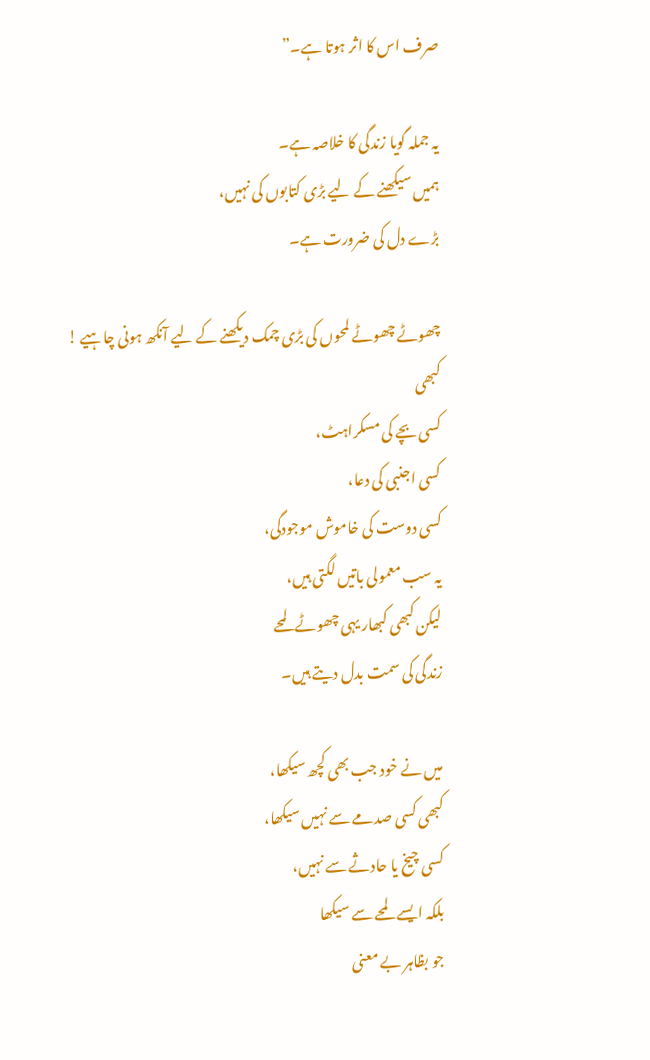صرف اس کا اثر ہوتا ہے۔”

یہ جملہ گویا زندگی کا خلاصہ ہے۔
ہمیں سیکھنے کے لیے بڑی کتابوں کی نہیں،
بڑے دل کی ضرورت ہے۔

چھوٹے چھوٹے لمحوں کی بڑی چمک دیکھنے کے لیے آنکھ ہونی چاہیے !
کبھی
کسی بچے کی مسکراہٹ،
کسی اجنبی کی دعا،
کسی دوست کی خاموش موجودگی،
یہ سب معمولی باتیں لگتی ہیں،
لیکن کبھی کبھار یہی چھوٹے لمحے
زندگی کی سمت بدل دیتے ہیں۔

میں نے خود جب بھی کچھ سیکھا،
کبھی کسی صدمے سے نہیں سیکھا،
کسی چیخ یا حادثے سے نہیں،
بلکہ ایسے لمحے سے سیکھا
جو بظاہر بے معنی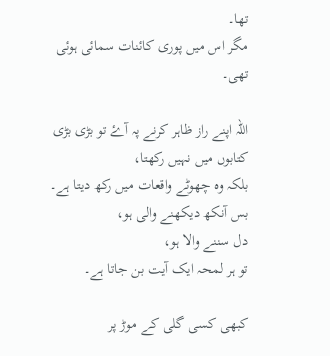تھا۔
مگر اس میں پوری کائنات سمائی ہوئی تھی۔

اللہ اپنے راز ظاہر کرنے پہ آۓ تو بڑی بڑی کتابوں میں نہیں رکھتا،
بلکہ وہ چھوٹے واقعات میں رکھ دیتا ہے۔
بس آنکھ دیکھنے والی ہو،
دل سننے والا ہو،
تو ہر لمحہ ایک آیت بن جاتا ہے۔

کبھی کسی گلی کے موڑ پر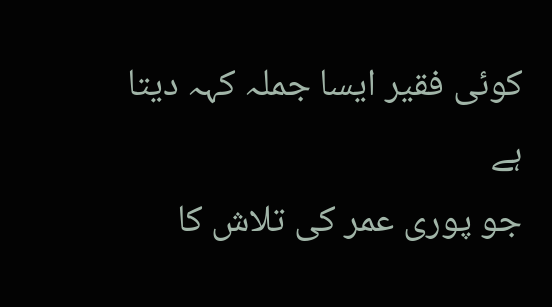کوئی فقیر ایسا جملہ کہہ دیتا ہے
جو پوری عمر کی تلاش کا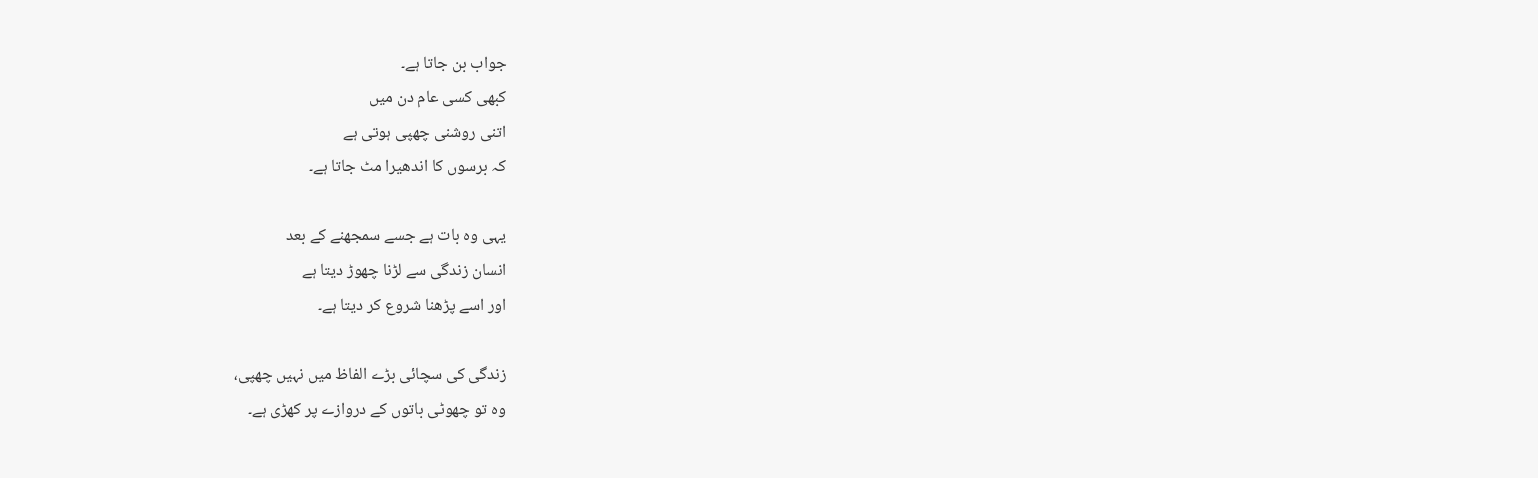جواب بن جاتا ہے۔
کبھی کسی عام دن میں
اتنی روشنی چھپی ہوتی ہے
کہ برسوں کا اندھیرا مٹ جاتا ہے۔

یہی وہ بات ہے جسے سمجھنے کے بعد
انسان زندگی سے لڑنا چھوڑ دیتا ہے
اور اسے پڑھنا شروع کر دیتا ہے۔

زندگی کی سچائی بڑے الفاظ میں نہیں چھپی،
وہ تو چھوٹی باتوں کے دروازے پر کھڑی ہے۔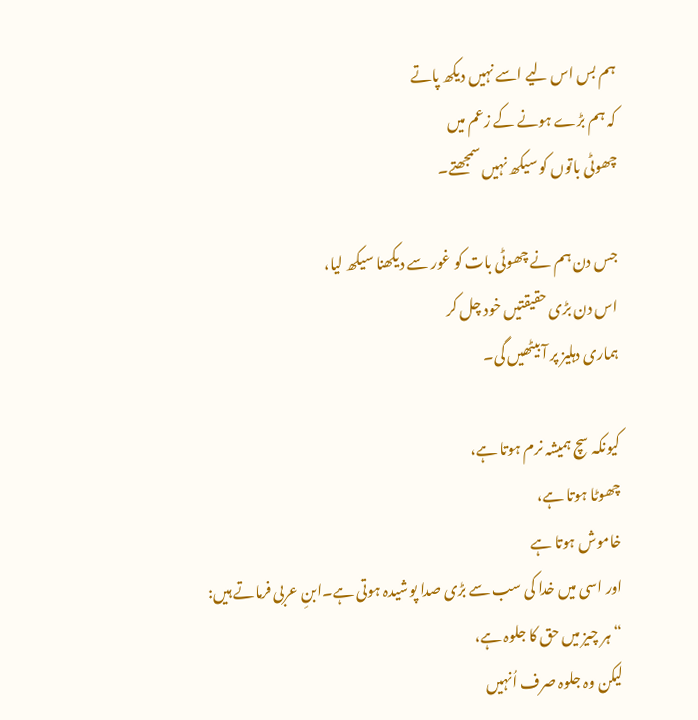ہم بس اس لیے اسے نہیں دیکھ پاتے
کہ ہم بڑے ہونے کے زعم میں
چھوٹی باتوں کو سیکھ نہیں سمجھتے۔

جس دن ہم نے چھوٹی بات کو غور سے دیکھنا سیکھ لیا،
اس دن بڑی حقیقتیں خود چل کر
ہماری دہلیز پر آ بیٹھیں گی۔

کیونکہ سچ ہمیشہ نرم ہوتا ہے،
چھوٹا ہوتا ہے،
خاموش ہوتا ہے
اور اسی میں خدا کی سب سے بڑی صدا پوشیدہ ہوتی ہے۔ابنِ عربی فرماتے ہیں:
“ہر چیز میں حق کا جلوہ ہے،
لیکن وہ جلوہ صرف اُنہیں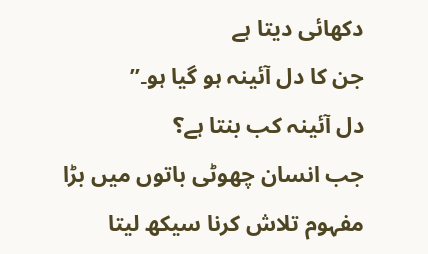دکھائی دیتا ہے
جن کا دل آئینہ ہو گیا ہو۔”
دل آئینہ کب بنتا ہے؟
جب انسان چھوٹی باتوں میں بڑا مفہوم تلاش کرنا سیکھ لیتا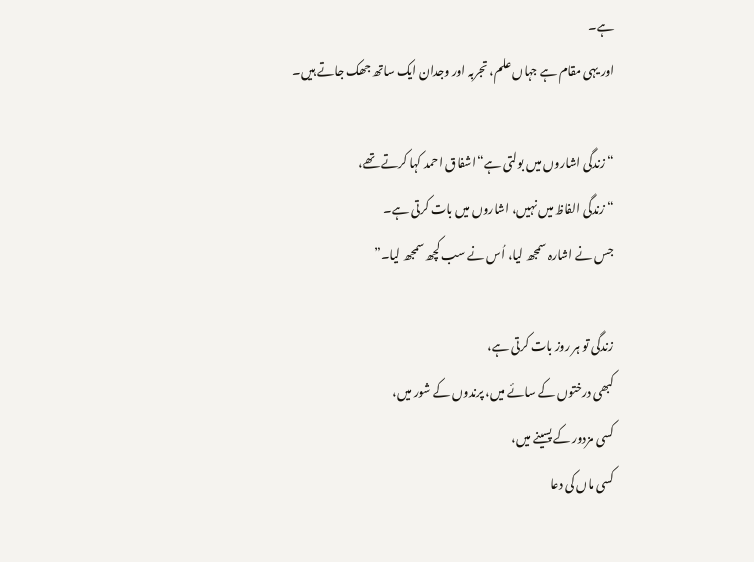ہے۔
اور یہی مقام ہے جہاں علم، تجربہ اور وجدان ایک ساتھ جھک جاتے ہیں۔

“زندگی اشاروں میں بولتی ہے“اشفاق احمد کہا کرتے تھے،
“زندگی الفاظ میں نہیں، اشاروں میں بات کرتی ہے۔
جس نے اشارہ سمجھ لیا، اُس نے سب کچھ سمجھ لیا۔”

زندگی تو ہر روز بات کرتی ہے،
کبھی درختوں کے سائے میں، پرندوں کے شور میں،
کسی مزدور کے پسینے میں،
کسی ماں کی دعا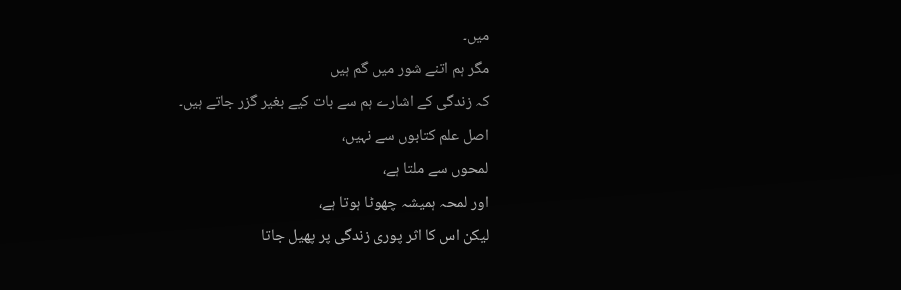میں۔
مگر ہم اتنے شور میں گم ہیں
کہ زندگی کے اشارے ہم سے بات کیے بغیر گزر جاتے ہیں۔
اصل علم کتابوں سے نہیں،
لمحوں سے ملتا ہے،
اور لمحہ ہمیشہ چھوٹا ہوتا ہے،
لیکن اس کا اثر پوری زندگی پر پھیل جاتا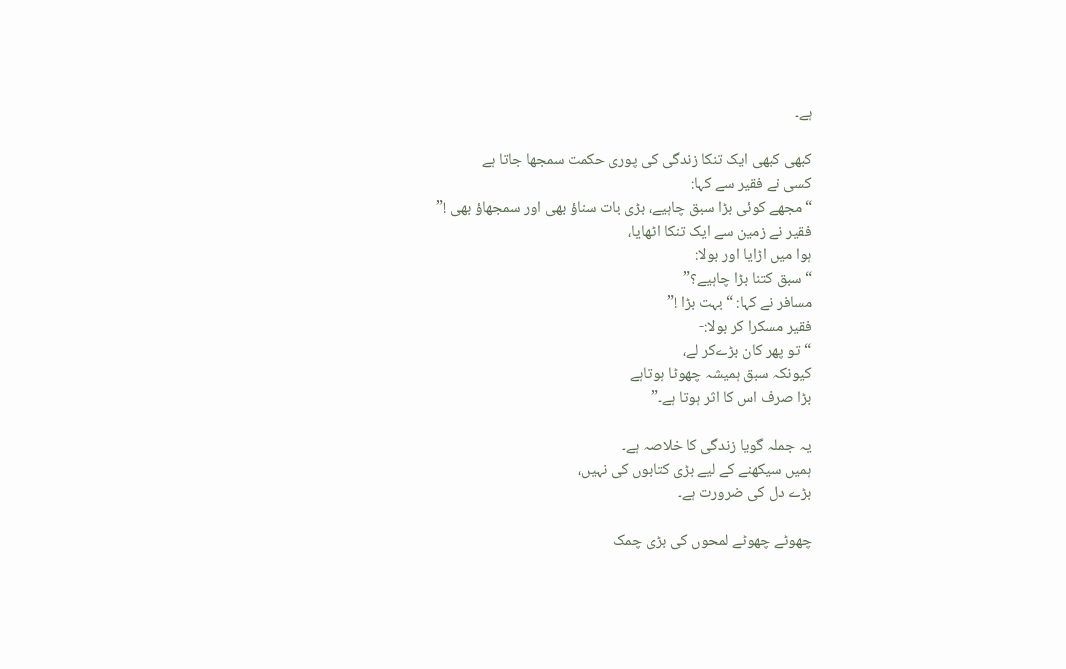ہے۔

کبھی کبھی ایک تنکا زندگی کی پوری حکمت سمجھا جاتا ہے
کسی نے فقیر سے کہا:
“مجھے کوئی بڑا سبق چاہیے، بڑی بات سناؤ بھی اور سمجھاؤ بھی !”
فقیر نے زمین سے ایک تنکا اٹھایا،
ہوا میں اڑایا اور بولا:
“سبق کتنا بڑا چاہیے؟”
مسافر نے کہا: “بہت بڑا !”
فقیر مسکرا کر بولا:-
“تو پھر کان بڑےکر لے،
کیونکہ سبق ہمیشہ چھوٹا ہوتاہے
بڑا صرف اس کا اثر ہوتا ہے۔”

یہ جملہ گویا زندگی کا خلاصہ ہے۔
ہمیں سیکھنے کے لیے بڑی کتابوں کی نہیں،
بڑے دل کی ضرورت ہے۔

چھوٹے چھوٹے لمحوں کی بڑی چمک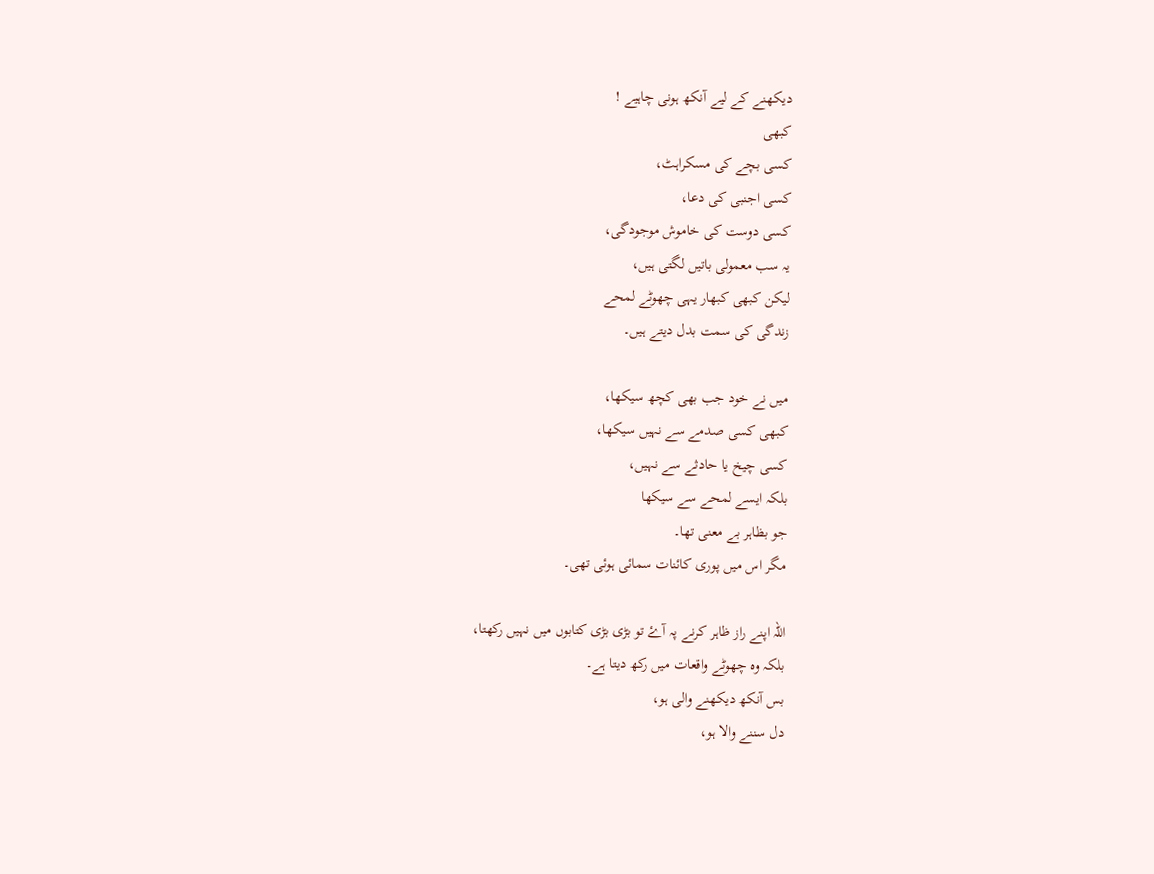دیکھنے کے لیے آنکھ ہونی چاہیے !
کبھی
کسی بچے کی مسکراہٹ،
کسی اجنبی کی دعا،
کسی دوست کی خاموش موجودگی،
یہ سب معمولی باتیں لگتی ہیں،
لیکن کبھی کبھار یہی چھوٹے لمحے
زندگی کی سمت بدل دیتے ہیں۔

میں نے خود جب بھی کچھ سیکھا،
کبھی کسی صدمے سے نہیں سیکھا،
کسی چیخ یا حادثے سے نہیں،
بلکہ ایسے لمحے سے سیکھا
جو بظاہر بے معنی تھا۔
مگر اس میں پوری کائنات سمائی ہوئی تھی۔

اللہ اپنے راز ظاہر کرنے پہ آۓ تو بڑی بڑی کتابوں میں نہیں رکھتا،
بلکہ وہ چھوٹے واقعات میں رکھ دیتا ہے۔
بس آنکھ دیکھنے والی ہو،
دل سننے والا ہو،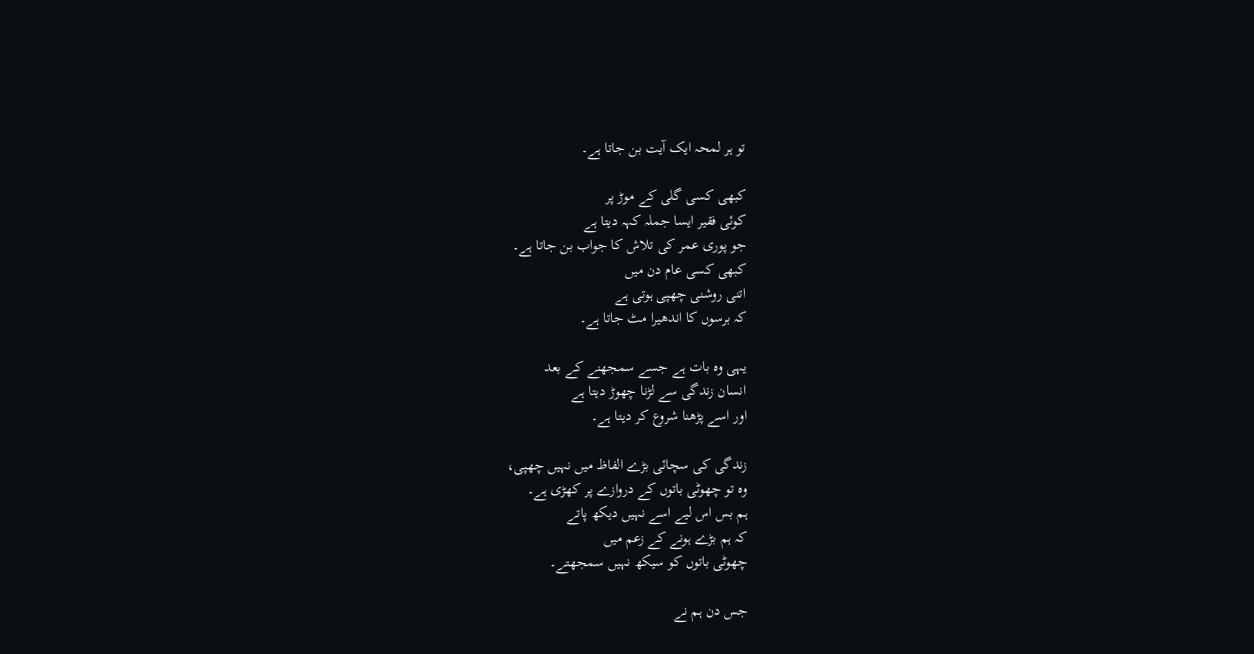تو ہر لمحہ ایک آیت بن جاتا ہے۔

کبھی کسی گلی کے موڑ پر
کوئی فقیر ایسا جملہ کہہ دیتا ہے
جو پوری عمر کی تلاش کا جواب بن جاتا ہے۔
کبھی کسی عام دن میں
اتنی روشنی چھپی ہوتی ہے
کہ برسوں کا اندھیرا مٹ جاتا ہے۔

یہی وہ بات ہے جسے سمجھنے کے بعد
انسان زندگی سے لڑنا چھوڑ دیتا ہے
اور اسے پڑھنا شروع کر دیتا ہے۔

زندگی کی سچائی بڑے الفاظ میں نہیں چھپی،
وہ تو چھوٹی باتوں کے دروازے پر کھڑی ہے۔
ہم بس اس لیے اسے نہیں دیکھ پاتے
کہ ہم بڑے ہونے کے زعم میں
چھوٹی باتوں کو سیکھ نہیں سمجھتے۔

جس دن ہم نے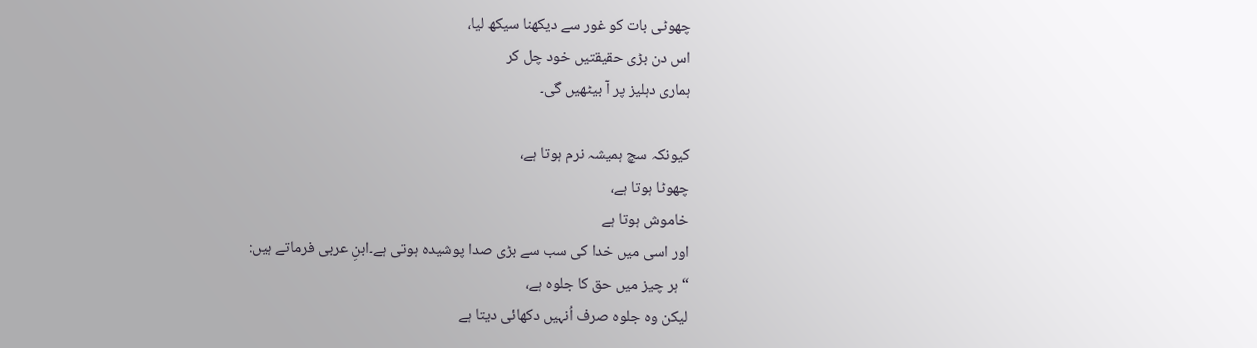چھوٹی بات کو غور سے دیکھنا سیکھ لیا،
اس دن بڑی حقیقتیں خود چل کر
ہماری دہلیز پر آ بیٹھیں گی۔

کیونکہ سچ ہمیشہ نرم ہوتا ہے،
چھوٹا ہوتا ہے،
خاموش ہوتا ہے
اور اسی میں خدا کی سب سے بڑی صدا پوشیدہ ہوتی ہے۔ابنِ عربی فرماتے ہیں:
“ہر چیز میں حق کا جلوہ ہے،
لیکن وہ جلوہ صرف اُنہیں دکھائی دیتا ہے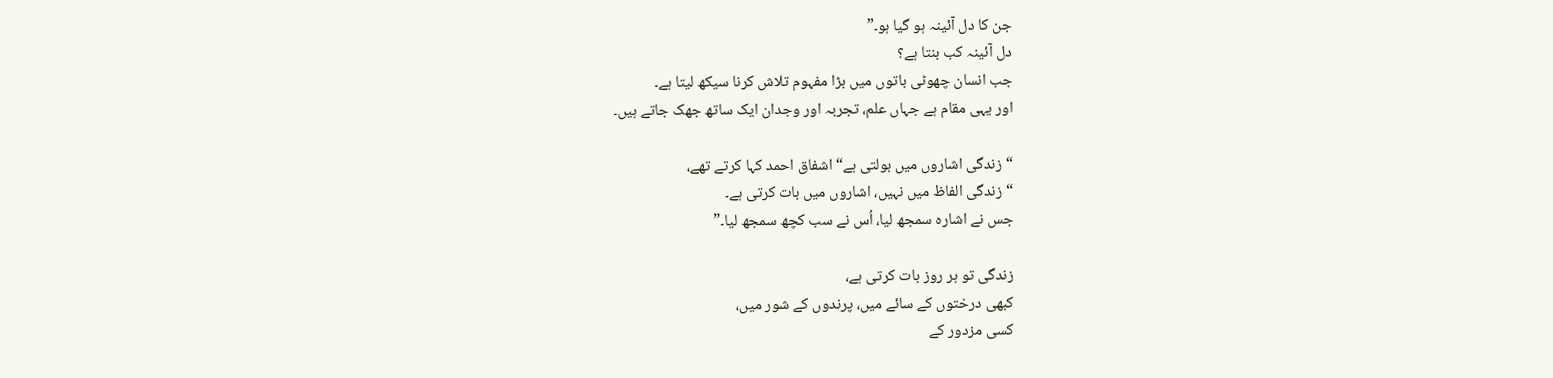جن کا دل آئینہ ہو گیا ہو۔”
دل آئینہ کب بنتا ہے؟
جب انسان چھوٹی باتوں میں بڑا مفہوم تلاش کرنا سیکھ لیتا ہے۔
اور یہی مقام ہے جہاں علم، تجربہ اور وجدان ایک ساتھ جھک جاتے ہیں۔

“زندگی اشاروں میں بولتی ہے“اشفاق احمد کہا کرتے تھے،
“زندگی الفاظ میں نہیں، اشاروں میں بات کرتی ہے۔
جس نے اشارہ سمجھ لیا، اُس نے سب کچھ سمجھ لیا۔”

زندگی تو ہر روز بات کرتی ہے،
کبھی درختوں کے سائے میں، پرندوں کے شور میں،
کسی مزدور کے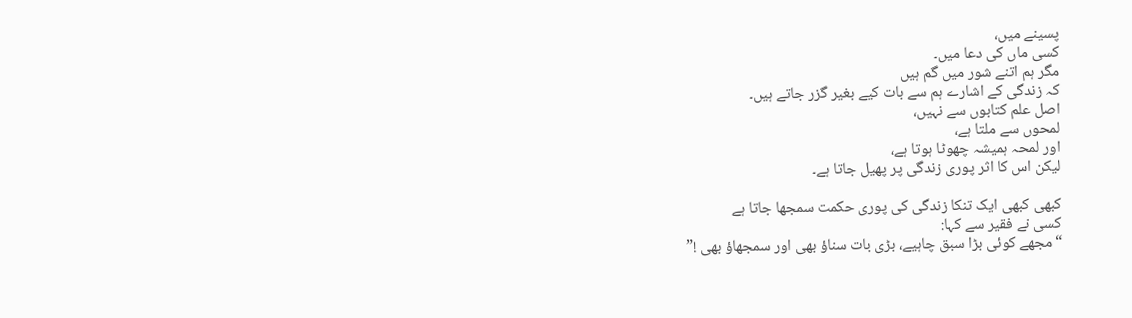پسینے میں،
کسی ماں کی دعا میں۔
مگر ہم اتنے شور میں گم ہیں
کہ زندگی کے اشارے ہم سے بات کیے بغیر گزر جاتے ہیں۔
اصل علم کتابوں سے نہیں،
لمحوں سے ملتا ہے،
اور لمحہ ہمیشہ چھوٹا ہوتا ہے،
لیکن اس کا اثر پوری زندگی پر پھیل جاتا ہے۔

کبھی کبھی ایک تنکا زندگی کی پوری حکمت سمجھا جاتا ہے
کسی نے فقیر سے کہا:
“مجھے کوئی بڑا سبق چاہیے، بڑی بات سناؤ بھی اور سمجھاؤ بھی !”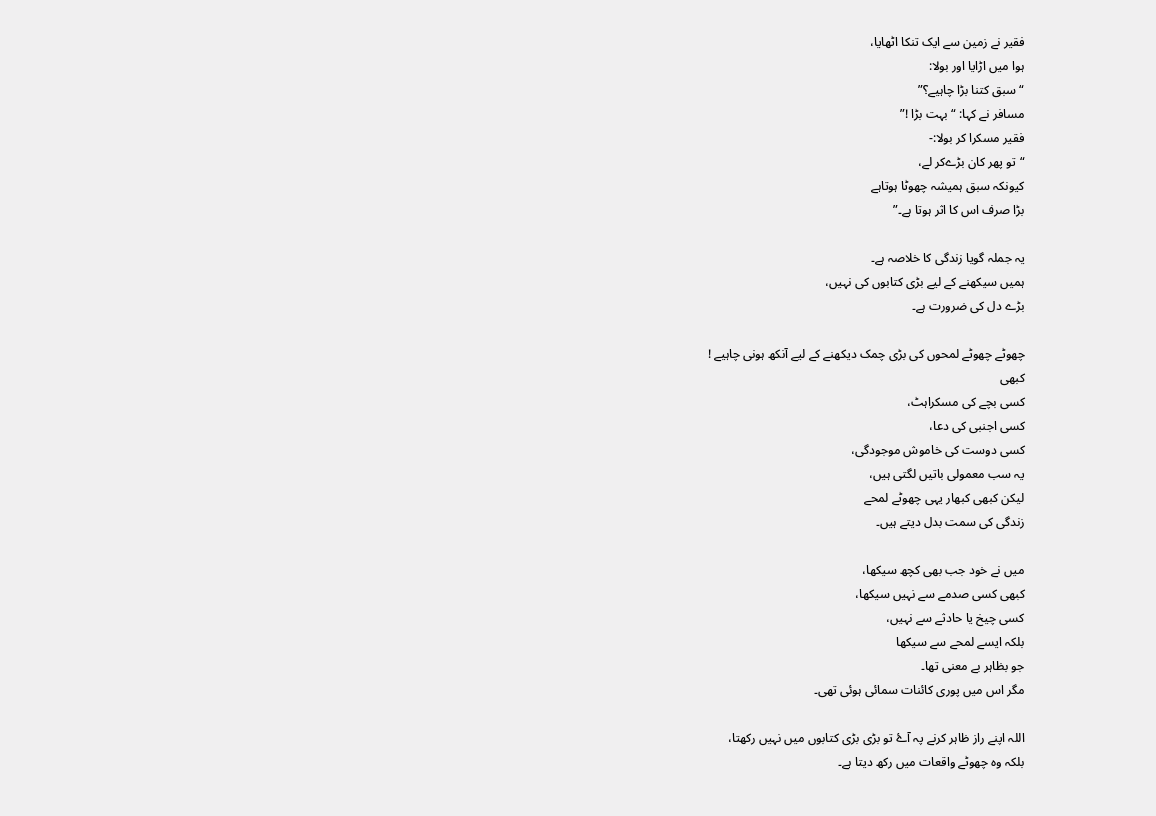فقیر نے زمین سے ایک تنکا اٹھایا،
ہوا میں اڑایا اور بولا:
“سبق کتنا بڑا چاہیے؟”
مسافر نے کہا: “بہت بڑا !”
فقیر مسکرا کر بولا:-
“تو پھر کان بڑےکر لے،
کیونکہ سبق ہمیشہ چھوٹا ہوتاہے
بڑا صرف اس کا اثر ہوتا ہے۔”

یہ جملہ گویا زندگی کا خلاصہ ہے۔
ہمیں سیکھنے کے لیے بڑی کتابوں کی نہیں،
بڑے دل کی ضرورت ہے۔

چھوٹے چھوٹے لمحوں کی بڑی چمک دیکھنے کے لیے آنکھ ہونی چاہیے !
کبھی
کسی بچے کی مسکراہٹ،
کسی اجنبی کی دعا،
کسی دوست کی خاموش موجودگی،
یہ سب معمولی باتیں لگتی ہیں،
لیکن کبھی کبھار یہی چھوٹے لمحے
زندگی کی سمت بدل دیتے ہیں۔

میں نے خود جب بھی کچھ سیکھا،
کبھی کسی صدمے سے نہیں سیکھا،
کسی چیخ یا حادثے سے نہیں،
بلکہ ایسے لمحے سے سیکھا
جو بظاہر بے معنی تھا۔
مگر اس میں پوری کائنات سمائی ہوئی تھی۔

اللہ اپنے راز ظاہر کرنے پہ آۓ تو بڑی بڑی کتابوں میں نہیں رکھتا،
بلکہ وہ چھوٹے واقعات میں رکھ دیتا ہے۔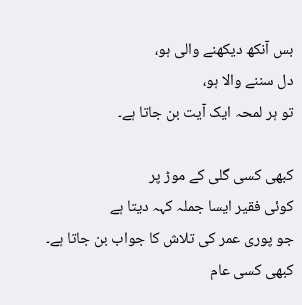بس آنکھ دیکھنے والی ہو،
دل سننے والا ہو،
تو ہر لمحہ ایک آیت بن جاتا ہے۔

کبھی کسی گلی کے موڑ پر
کوئی فقیر ایسا جملہ کہہ دیتا ہے
جو پوری عمر کی تلاش کا جواب بن جاتا ہے۔
کبھی کسی عام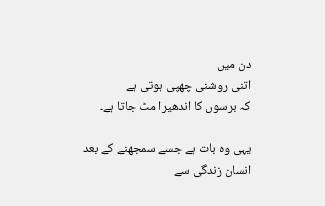دن میں
اتنی روشنی چھپی ہوتی ہے
کہ برسوں کا اندھیرا مٹ جاتا ہے۔

یہی وہ بات ہے جسے سمجھنے کے بعد
انسان زندگی سے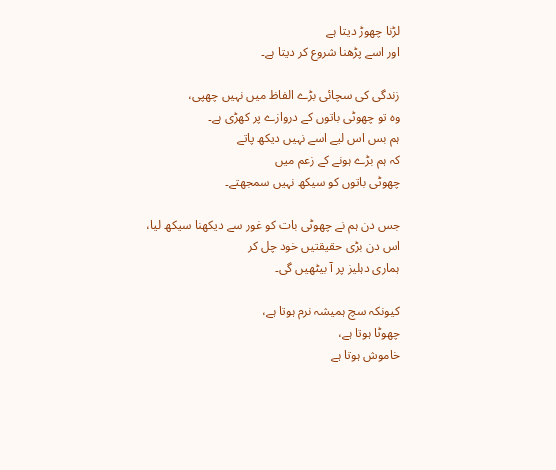لڑنا چھوڑ دیتا ہے
اور اسے پڑھنا شروع کر دیتا ہے۔

زندگی کی سچائی بڑے الفاظ میں نہیں چھپی،
وہ تو چھوٹی باتوں کے دروازے پر کھڑی ہے۔
ہم بس اس لیے اسے نہیں دیکھ پاتے
کہ ہم بڑے ہونے کے زعم میں
چھوٹی باتوں کو سیکھ نہیں سمجھتے۔

جس دن ہم نے چھوٹی بات کو غور سے دیکھنا سیکھ لیا،
اس دن بڑی حقیقتیں خود چل کر
ہماری دہلیز پر آ بیٹھیں گی۔

کیونکہ سچ ہمیشہ نرم ہوتا ہے،
چھوٹا ہوتا ہے،
خاموش ہوتا ہے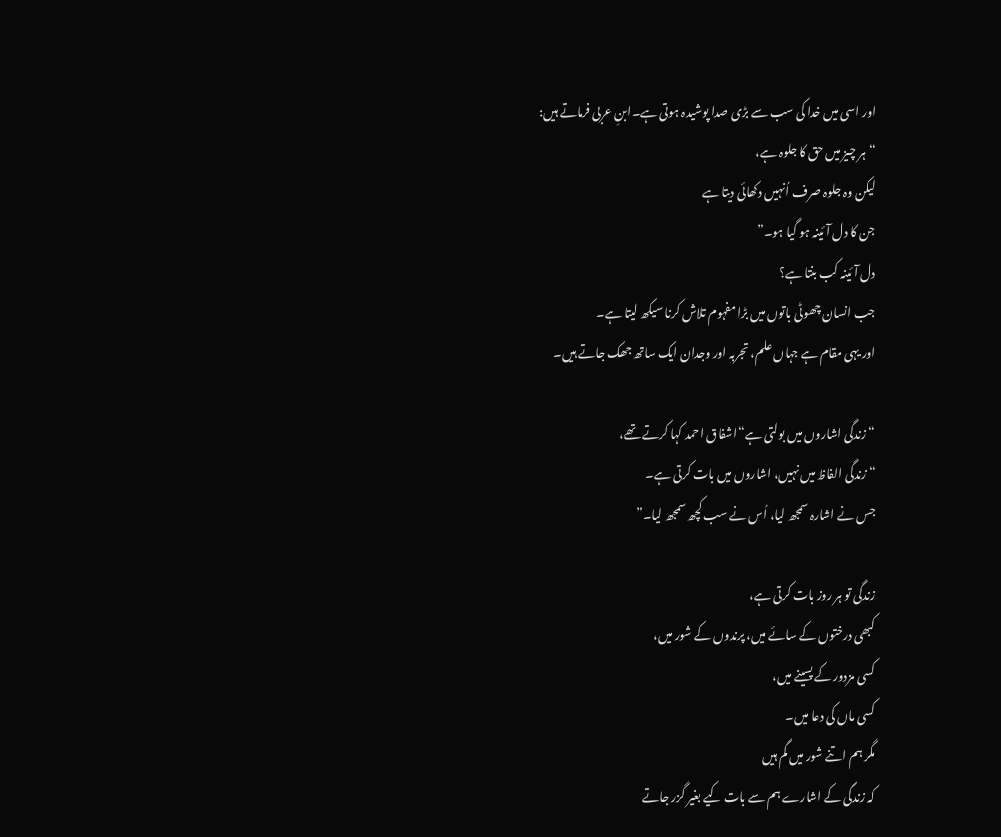اور اسی میں خدا کی سب سے بڑی صدا پوشیدہ ہوتی ہے۔ابنِ عربی فرماتے ہیں:
“ہر چیز میں حق کا جلوہ ہے،
لیکن وہ جلوہ صرف اُنہیں دکھائی دیتا ہے
جن کا دل آئینہ ہو گیا ہو۔”
دل آئینہ کب بنتا ہے؟
جب انسان چھوٹی باتوں میں بڑا مفہوم تلاش کرنا سیکھ لیتا ہے۔
اور یہی مقام ہے جہاں علم، تجربہ اور وجدان ایک ساتھ جھک جاتے ہیں۔

“زندگی اشاروں میں بولتی ہے“اشفاق احمد کہا کرتے تھے،
“زندگی الفاظ میں نہیں، اشاروں میں بات کرتی ہے۔
جس نے اشارہ سمجھ لیا، اُس نے سب کچھ سمجھ لیا۔”

زندگی تو ہر روز بات کرتی ہے،
کبھی درختوں کے سائے میں، پرندوں کے شور میں،
کسی مزدور کے پسینے میں،
کسی ماں کی دعا میں۔
مگر ہم اتنے شور میں گم ہیں
کہ زندگی کے اشارے ہم سے بات کیے بغیر گزر جاتے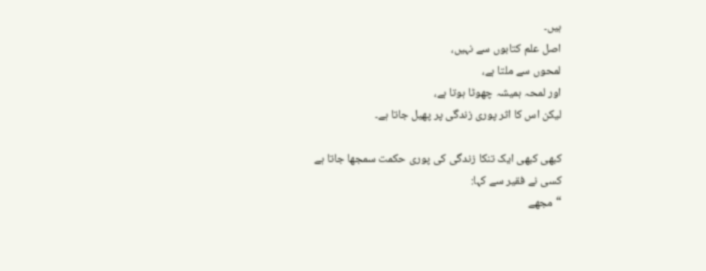ہیں۔
اصل علم کتابوں سے نہیں،
لمحوں سے ملتا ہے،
اور لمحہ ہمیشہ چھوٹا ہوتا ہے،
لیکن اس کا اثر پوری زندگی پر پھیل جاتا ہے۔

کبھی کبھی ایک تنکا زندگی کی پوری حکمت سمجھا جاتا ہے
کسی نے فقیر سے کہا:
“مجھے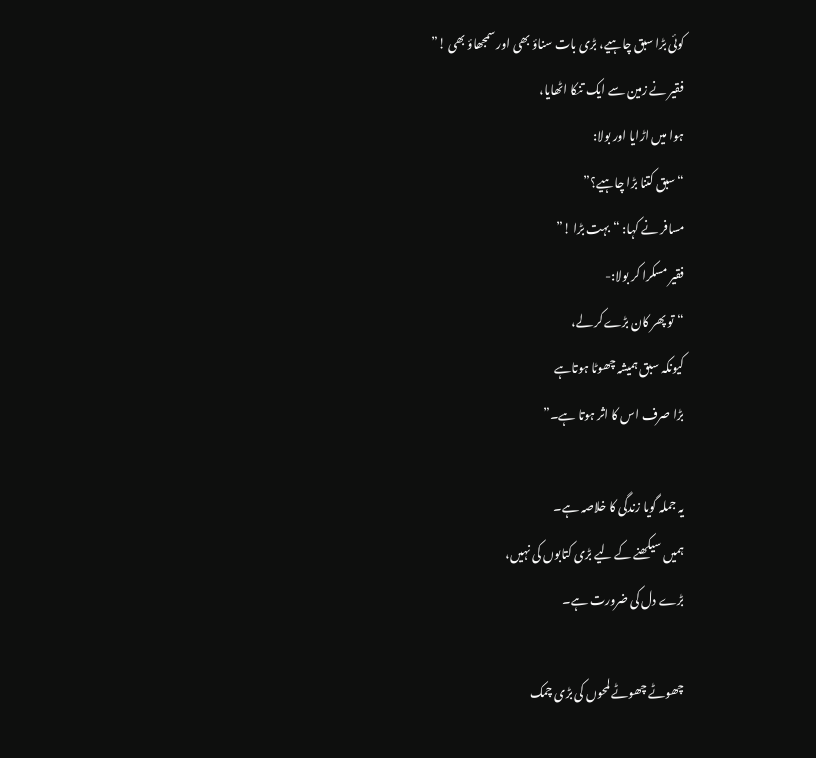کوئی بڑا سبق چاہیے، بڑی بات سناؤ بھی اور سمجھاؤ بھی !”
فقیر نے زمین سے ایک تنکا اٹھایا،
ہوا میں اڑایا اور بولا:
“سبق کتنا بڑا چاہیے؟”
مسافر نے کہا: “بہت بڑا !”
فقیر مسکرا کر بولا:-
“تو پھر کان بڑےکر لے،
کیونکہ سبق ہمیشہ چھوٹا ہوتاہے
بڑا صرف اس کا اثر ہوتا ہے۔”

یہ جملہ گویا زندگی کا خلاصہ ہے۔
ہمیں سیکھنے کے لیے بڑی کتابوں کی نہیں،
بڑے دل کی ضرورت ہے۔

چھوٹے چھوٹے لمحوں کی بڑی چمک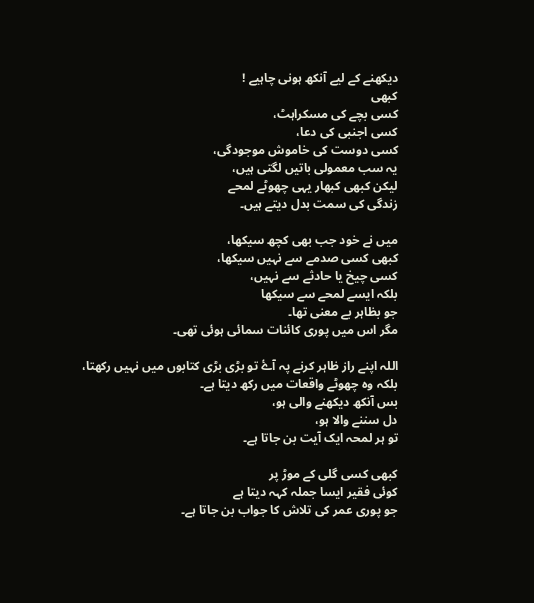دیکھنے کے لیے آنکھ ہونی چاہیے !
کبھی
کسی بچے کی مسکراہٹ،
کسی اجنبی کی دعا،
کسی دوست کی خاموش موجودگی،
یہ سب معمولی باتیں لگتی ہیں،
لیکن کبھی کبھار یہی چھوٹے لمحے
زندگی کی سمت بدل دیتے ہیں۔

میں نے خود جب بھی کچھ سیکھا،
کبھی کسی صدمے سے نہیں سیکھا،
کسی چیخ یا حادثے سے نہیں،
بلکہ ایسے لمحے سے سیکھا
جو بظاہر بے معنی تھا۔
مگر اس میں پوری کائنات سمائی ہوئی تھی۔

اللہ اپنے راز ظاہر کرنے پہ آۓ تو بڑی بڑی کتابوں میں نہیں رکھتا،
بلکہ وہ چھوٹے واقعات میں رکھ دیتا ہے۔
بس آنکھ دیکھنے والی ہو،
دل سننے والا ہو،
تو ہر لمحہ ایک آیت بن جاتا ہے۔

کبھی کسی گلی کے موڑ پر
کوئی فقیر ایسا جملہ کہہ دیتا ہے
جو پوری عمر کی تلاش کا جواب بن جاتا ہے۔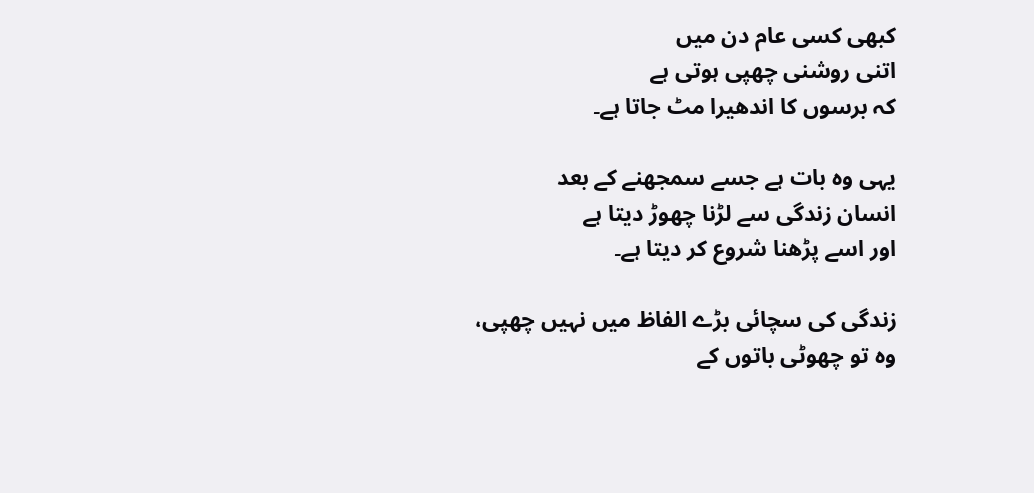کبھی کسی عام دن میں
اتنی روشنی چھپی ہوتی ہے
کہ برسوں کا اندھیرا مٹ جاتا ہے۔

یہی وہ بات ہے جسے سمجھنے کے بعد
انسان زندگی سے لڑنا چھوڑ دیتا ہے
اور اسے پڑھنا شروع کر دیتا ہے۔

زندگی کی سچائی بڑے الفاظ میں نہیں چھپی،
وہ تو چھوٹی باتوں کے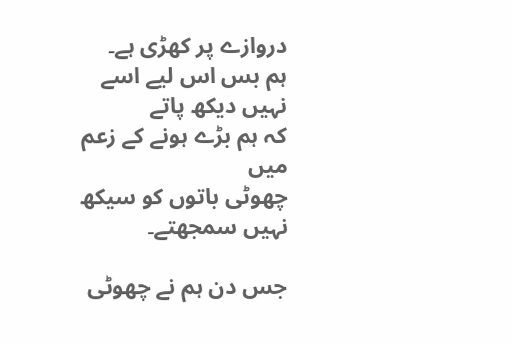دروازے پر کھڑی ہے۔
ہم بس اس لیے اسے نہیں دیکھ پاتے
کہ ہم بڑے ہونے کے زعم میں
چھوٹی باتوں کو سیکھ نہیں سمجھتے۔

جس دن ہم نے چھوٹی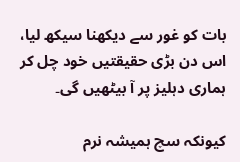بات کو غور سے دیکھنا سیکھ لیا،
اس دن بڑی حقیقتیں خود چل کر
ہماری دہلیز پر آ بیٹھیں گی۔

کیونکہ سچ ہمیشہ نرم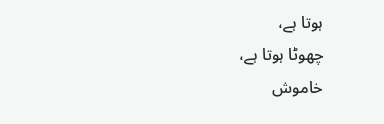ہوتا ہے،
چھوٹا ہوتا ہے،
خاموش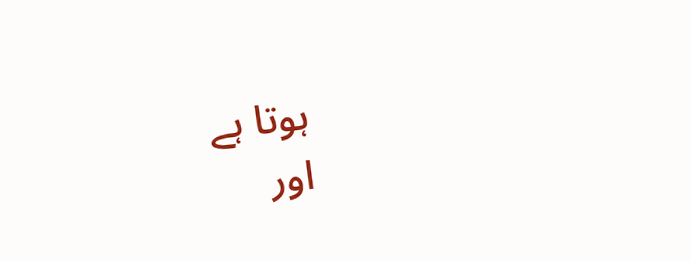ہوتا ہے
اور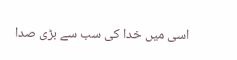اسی میں خدا کی سب سے بڑی صدا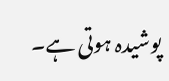پوشیدہ ہوتی ہے۔